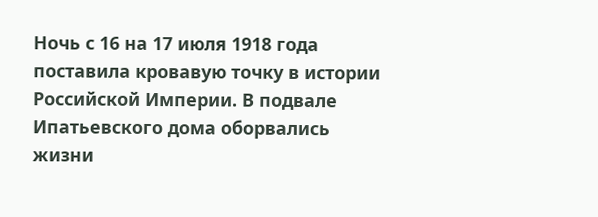Ночь с 16 на 17 июля 1918 года поставила кровавую точку в истории Российской Империи. В подвале Ипатьевского дома оборвались жизни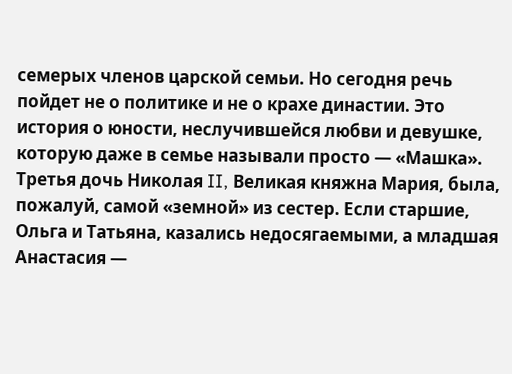семерых членов царской семьи. Но сегодня речь пойдет не о политике и не о крахе династии. Это история о юности, неслучившейся любви и девушке, которую даже в семье называли просто — «Машка». Третья дочь Николая II, Великая княжна Мария, была, пожалуй, самой «земной» из сестер. Если старшие, Ольга и Татьяна, казались недосягаемыми, а младшая Анастасия —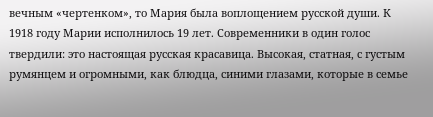вечным «чертенком», то Мария была воплощением русской души. К 1918 году Марии исполнилось 19 лет. Современники в один голос твердили: это настоящая русская красавица. Высокая, статная, с густым румянцем и огромными, как блюдца, синими глазами, которые в семье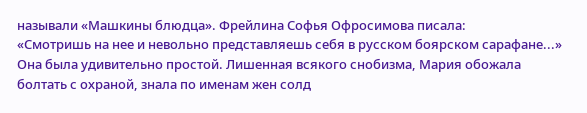называли «Машкины блюдца». Фрейлина Софья Офросимова писала:
«Смотришь на нее и невольно представляешь себя в русском боярском сарафане...» Она была удивительно простой. Лишенная всякого снобизма, Мария обожала болтать с охраной, знала по именам жен солд